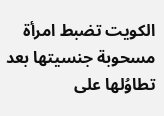الكويت تضبط امرأة مسحوبة جنسيتها بعد تطاوُلها على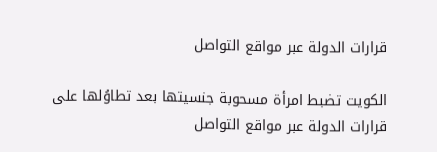قرارات الدولة عبر مواقع التواصل

الكويت تضبط امرأة مسحوبة جنسيتها بعد تطاوُلها على قرارات الدولة عبر مواقع التواصل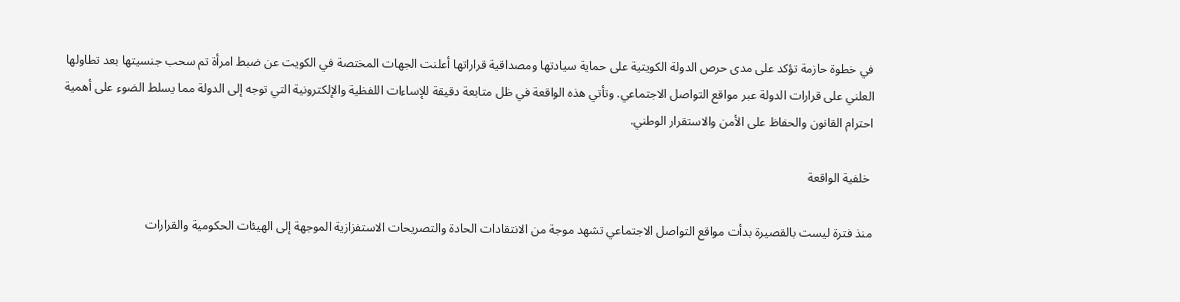في خطوة حازمة تؤكد على مدى حرص الدولة الكويتية على حماية سيادتها ومصداقية قراراتها أعلنت الجهات المختصة في الكويت عن ضبط امرأة تم سحب جنسيتها بعد تطاولها العلني على قرارات الدولة عبر مواقع التواصل الاجتماعي. وتأتي هذه الواقعة في ظل متابعة دقيقة للإساءات اللفظية والإلكترونية التي توجه إلى الدولة مما يسلط الضوء على أهمية احترام القانون والحفاظ على الأمن والاستقرار الوطني.

 خلفية الواقعة

منذ فترة ليست بالقصيرة بدأت مواقع التواصل الاجتماعي تشهد موجة من الانتقادات الحادة والتصريحات الاستفزازية الموجهة إلى الهيئات الحكومية والقرارات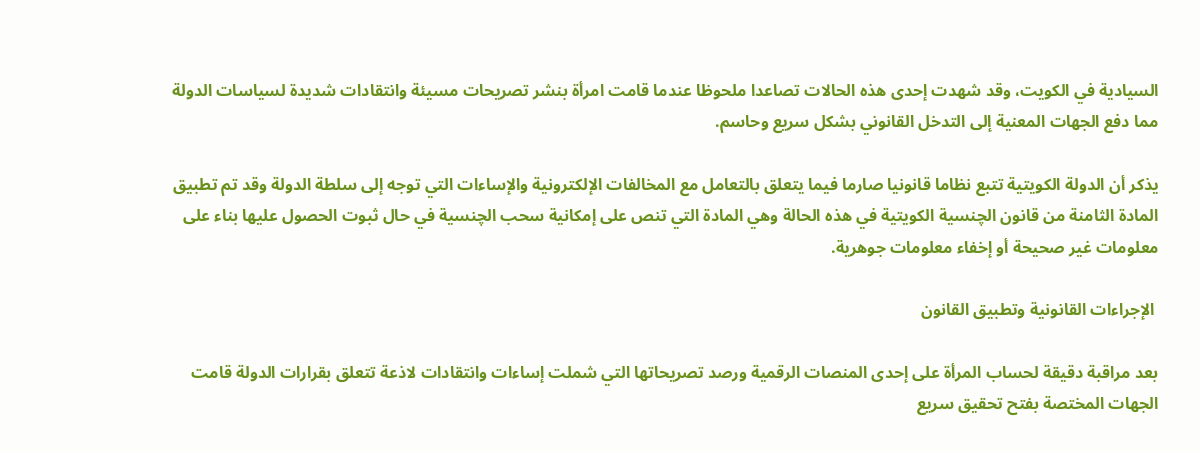السيادية في الكويت، وقد شهدت إحدى هذه الحالات تصاعدا ملحوظا عندما قامت امرأة بنشر تصريحات مسيئة وانتقادات شديدة لسياسات الدولة مما دفع الجهات المعنية إلى التدخل القانوني بشكل سريع وحاسم.

يذكر أن الدولة الكويتية تتبع نظاما قانونيا صارما فيما يتعلق بالتعامل مع المخالفات الإلكترونية والإساءات التي توجه إلى سلطة الدولة وقد تم تطبيق المادة الثامنة من قانون الچنسية الكويتية في هذه الحالة وهي المادة التي تنص على إمكانية سحب الچنسية في حال ثبوت الحصول عليها بناء على معلومات غير صحيحة أو إخفاء معلومات جوهرية.

 الإجراءات القانونية وتطبيق القانون

بعد مراقبة دقيقة لحساب المرأة على إحدى المنصات الرقمية ورصد تصريحاتها التي شملت إساءات وانتقادات لاذعة تتعلق بقرارات الدولة قامت الجهات المختصة بفتح تحقيق سريع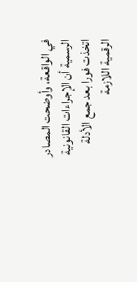في الواقعة، وأوضحت المصادر الرسمية أن الإجراءات القانونية اتخذت فورا بعد جمع الأدلة الرقمية اللازمة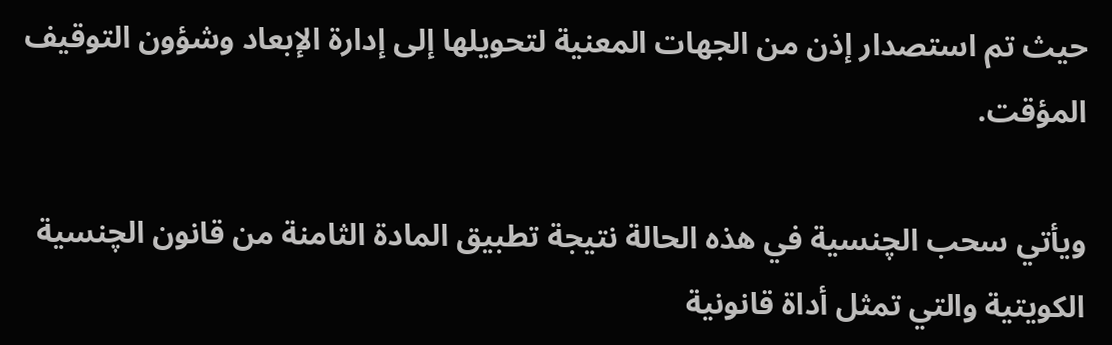حيث تم استصدار إذن من الجهات المعنية لتحويلها إلى إدارة الإبعاد وشؤون التوقيف المؤقت.

ويأتي سحب الچنسية في هذه الحالة نتيجة تطبيق المادة الثامنة من قانون الچنسية الكويتية والتي تمثل أداة قانونية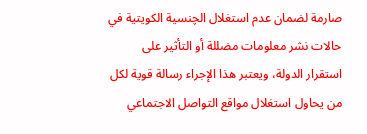صارمة لضمان عدم استغلال الچنسية الكويتية في حالات نشر معلومات مضللة أو التأثير على استقرار الدولة، ويعتبر هذا الإجراء رسالة قوية لكل من يحاول استغلال مواقع التواصل الاجتماعي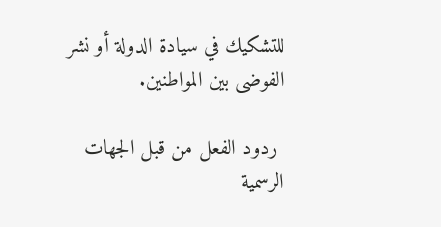للتشكيك في سيادة الدولة أو نشر الفوضى بين المواطنين.

 ردود الفعل من قبل الجهات الرسمية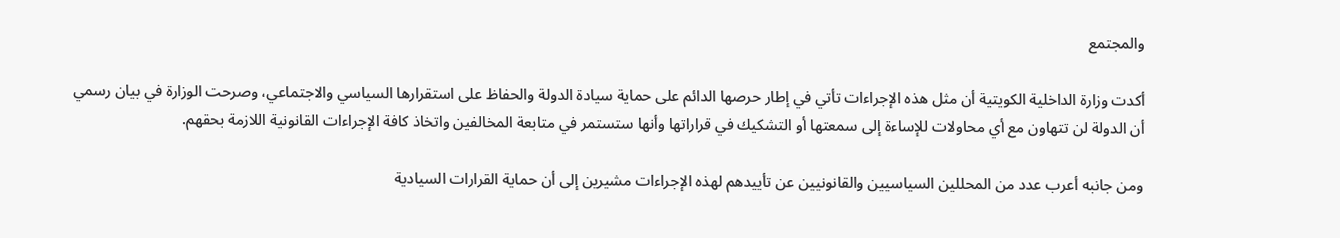والمجتمع

أكدت وزارة الداخلية الكويتية أن مثل هذه الإجراءات تأتي في إطار حرصها الدائم على حماية سيادة الدولة والحفاظ على استقرارها السياسي والاجتماعي، وصرحت الوزارة في بيان رسمي أن الدولة لن تتهاون مع أي محاولات للإساءة إلى سمعتها أو التشكيك في قراراتها وأنها ستستمر في متابعة المخالفين واتخاذ كافة الإجراءات القانونية اللازمة بحقهم.

ومن جانبه أعرب عدد من المحللين السياسيين والقانونيين عن تأييدهم لهذه الإجراءات مشيرين إلى أن حماية القرارات السيادية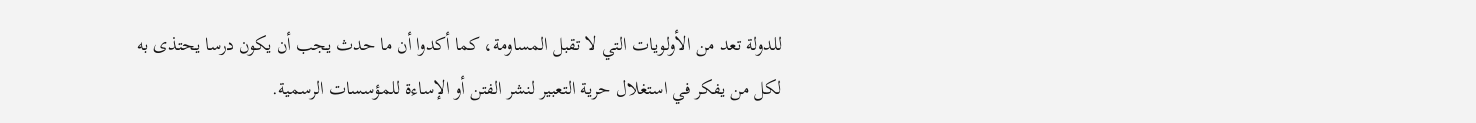للدولة تعد من الأولويات التي لا تقبل المساومة، كما أكدوا أن ما حدث يجب أن يكون درسا يحتذى به لكل من يفكر في استغلال حرية التعبير لنشر الفتن أو الإساءة للمؤسسات الرسمية.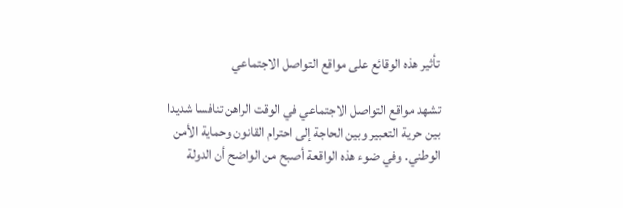تأثير هذه الوقائع على مواقع التواصل الاجتماعي

تشهد مواقع التواصل الاجتماعي في الوقت الراهن تنافسا شديدا بين حرية التعبير وبين الحاجة إلى احترام القانون وحماية الأمن الوطني. وفي ضوء هذه الواقعة أصبح من الواضح أن الدولة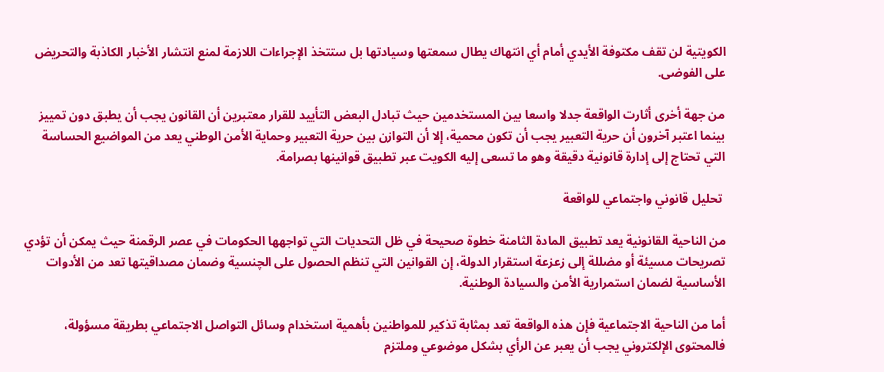الكويتية لن تقف مكتوفة الأيدي أمام أي انتهاك يطال سمعتها وسيادتها بل ستتخذ الإجراءات اللازمة لمنع انتشار الأخبار الكاذبة والتحريض على الفوضى.

من جهة أخرى أثارت الواقعة جدلا واسعا بين المستخدمين حيث تبادل البعض التأييد للقرار معتبرين أن القانون يجب أن يطبق دون تمييز بينما اعتبر آخرون أن حرية التعبير يجب أن تكون محمية، إلا أن التوازن بين حرية التعبير وحماية الأمن الوطني يعد من المواضيع الحساسة التي تحتاج إلى إدارة قانونية دقيقة وهو ما تسعى إليه الكويت عبر تطبيق قوانينها بصرامة.

 تحليل قانوني واجتماعي للواقعة

من الناحية القانونية يعد تطبيق المادة الثامنة خطوة صحيحة في ظل التحديات التي تواجهها الحكومات في عصر الرقمنة حيث يمكن أن تؤدي تصريحات مسيئة أو مضللة إلى زعزعة استقرار الدولة، إن القوانين التي تنظم الحصول على الچنسية وضمان مصداقيتها تعد من الأدوات الأساسية لضمان استمرارية الأمن والسيادة الوطنية.

أما من الناحية الاجتماعية فإن هذه الواقعة تعد بمثابة تذكير للمواطنين بأهمية استخدام وسائل التواصل الاجتماعي بطريقة مسؤولة، فالمحتوى الإلكتروني يجب أن يعبر عن الرأي بشكل موضوعي وملتزم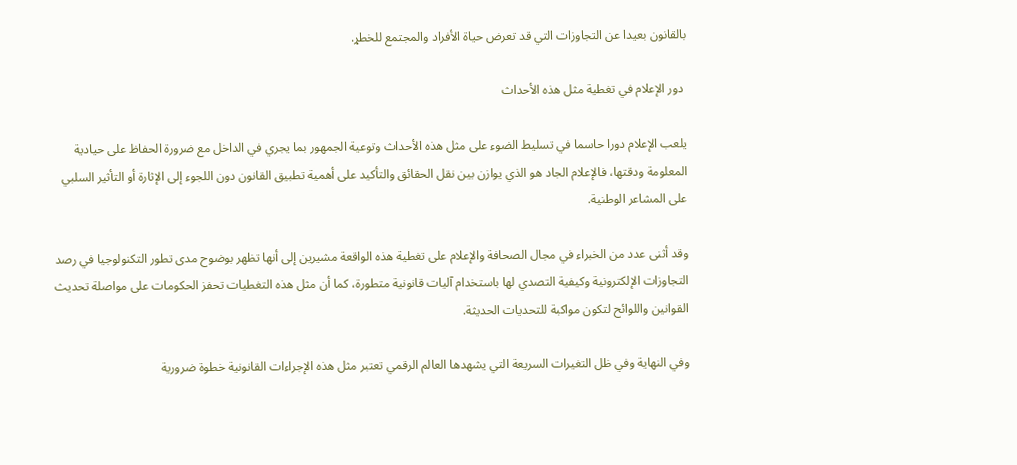بالقانون بعيدا عن التجاوزات التي قد تعرض حياة الأفراد والمجتمع للخطړ.

 دور الإعلام في تغطية مثل هذه الأحداث

يلعب الإعلام دورا حاسما في تسليط الضوء على مثل هذه الأحداث وتوعية الجمهور بما يجري في الداخل مع ضرورة الحفاظ على حيادية المعلومة ودقتها، فالإعلام الجاد هو الذي يوازن بين نقل الحقائق والتأكيد على أهمية تطبيق القانون دون اللجوء إلى الإثارة أو التأثير السلبي على المشاعر الوطنية.

وقد أثنى عدد من الخبراء في مجال الصحافة والإعلام على تغطية هذه الواقعة مشيرين إلى أنها تظهر بوضوح مدى تطور التكنولوجيا في رصد التجاوزات الإلكترونية وكيفية التصدي لها باستخدام آليات قانونية متطورة، كما أن مثل هذه التغطيات تحفز الحكومات على مواصلة تحديث القوانين واللوائح لتكون مواكبة للتحديات الحديثة.

وفي النهاية وفي ظل التغيرات السريعة التي يشهدها العالم الرقمي تعتبر مثل هذه الإجراءات القانونية خطوة ضرورية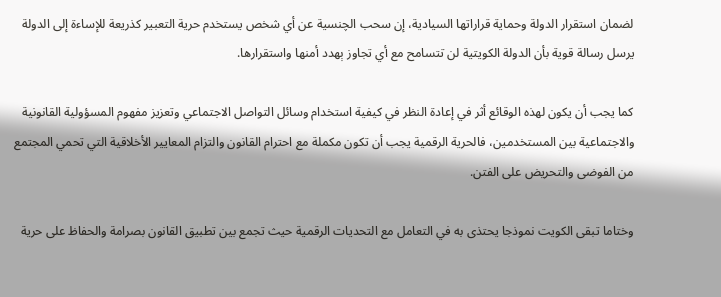لضمان استقرار الدولة وحماية قراراتها السيادية، إن سحب الچنسية عن أي شخص يستخدم حرية التعبير كذريعة للإساءة إلى الدولة يرسل رسالة قوية بأن الدولة الكويتية لن تتسامح مع أي تجاوز ېهدد أمنها واستقرارها.

كما يجب أن يكون لهذه الوقائع أثر في إعادة النظر في كيفية استخدام وسائل التواصل الاجتماعي وتعزيز مفهوم المسؤولية القانونية والاجتماعية بين المستخدمين، فالحرية الرقمية يجب أن تكون مكملة مع احترام القانون والتزام المعايير الأخلاقية التي تحمي المجتمع من الفوضى والتحريض على الفتن.

وختاما تبقى الكويت نموذجا يحتذى به في التعامل مع التحديات الرقمية حيث تجمع بين تطبيق القانون بصرامة والحفاظ على حرية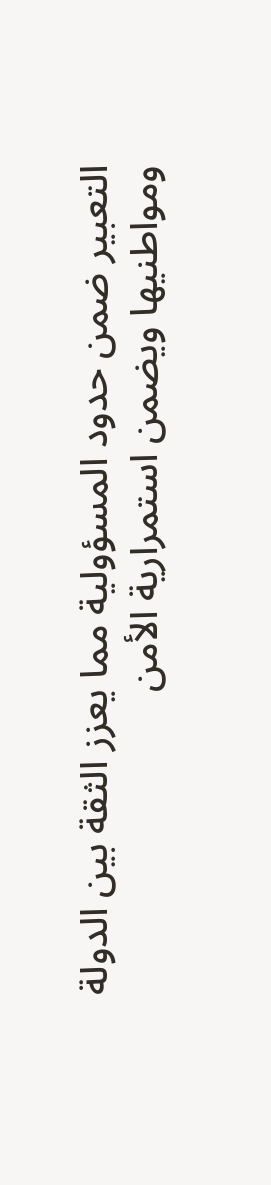التعبير ضمن حدود المسؤولية مما يعزز الثقة بين الدولة ومواطنيها ويضمن استمرارية الأمن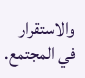والاستقرار في المجتمع.